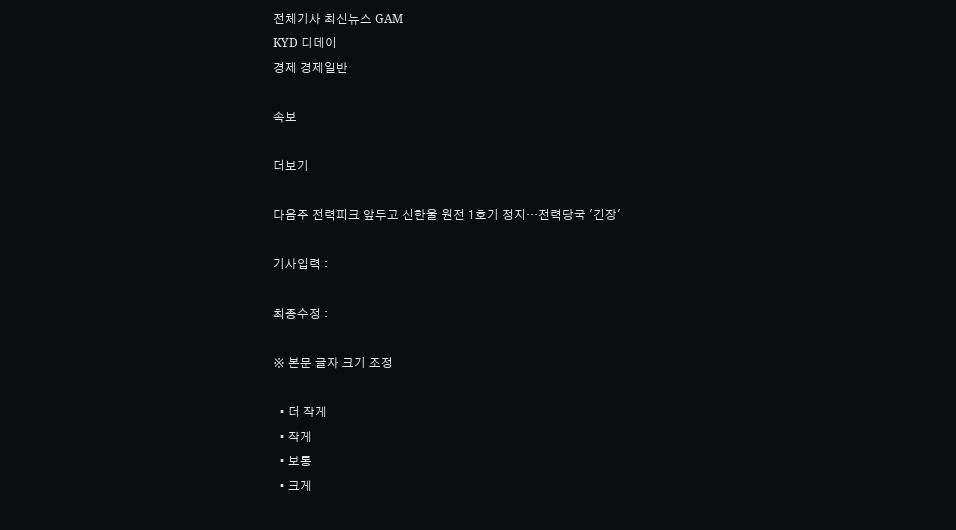전체기사 최신뉴스 GAM
KYD 디데이
경제 경제일반

속보

더보기

다음주 전력피크 앞두고 신한울 원전 1호기 정지…전력당국 '긴장'

기사입력 :

최종수정 :

※ 본문 글자 크기 조정

  • 더 작게
  • 작게
  • 보통
  • 크게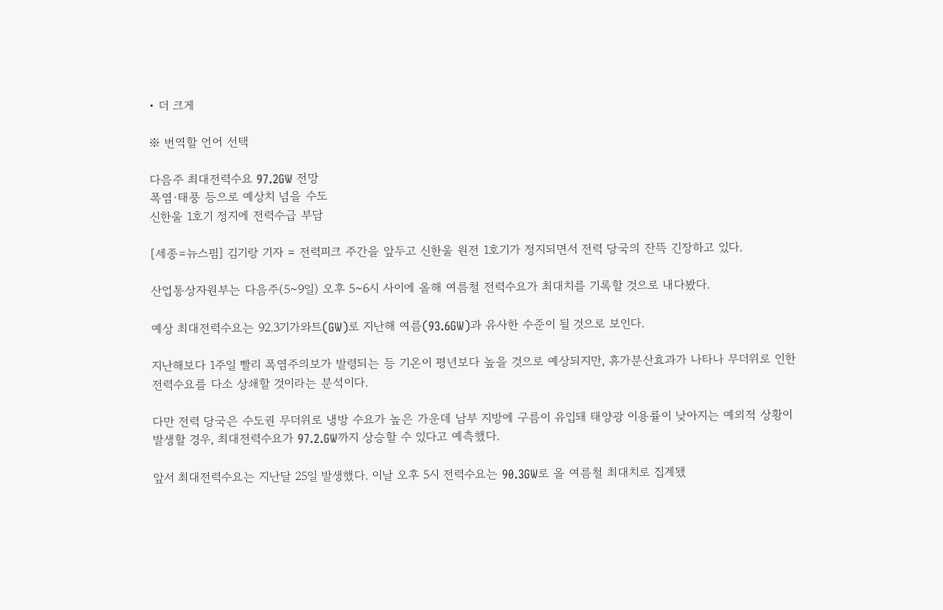• 더 크게

※ 번역할 언어 선택

다음주 최대전력수요 97.2GW 전망
폭염·태풍 등으로 예상치 넘을 수도
신한울 1호기 정지에 전력수급 부담

[세종=뉴스핌] 김기랑 기자 = 전력피크 주간을 앞두고 신한울 원전 1호기가 정지되면서 전력 당국의 잔뜩 긴장하고 있다.

산업통상자원부는 다음주(5~9일) 오후 5~6시 사이에 올해 여름철 전력수요가 최대치를 기록할 것으로 내다봤다.

예상 최대전력수요는 92.3기가와트(GW)로 지난해 여름(93.6GW)과 유사한 수준이 될 것으로 보인다.

지난해보다 1주일 빨리 폭염주의보가 발령되는 등 기온이 평년보다 높을 것으로 예상되지만, 휴가분산효과가 나타나 무더위로 인한 전력수요를 다소 상쇄할 것이라는 분석이다.

다만 전력 당국은 수도권 무더위로 냉방 수요가 높은 가운데 남부 지방에 구름이 유입돼 태양광 이용률이 낮아지는 예외적 상황이 발생할 경우, 최대전력수요가 97.2.GW까지 상승할 수 있다고 예측했다.

앞서 최대전력수요는 지난달 25일 발생했다. 이날 오후 5시 전력수요는 90.3GW로 올 여름철 최대치로 집계됐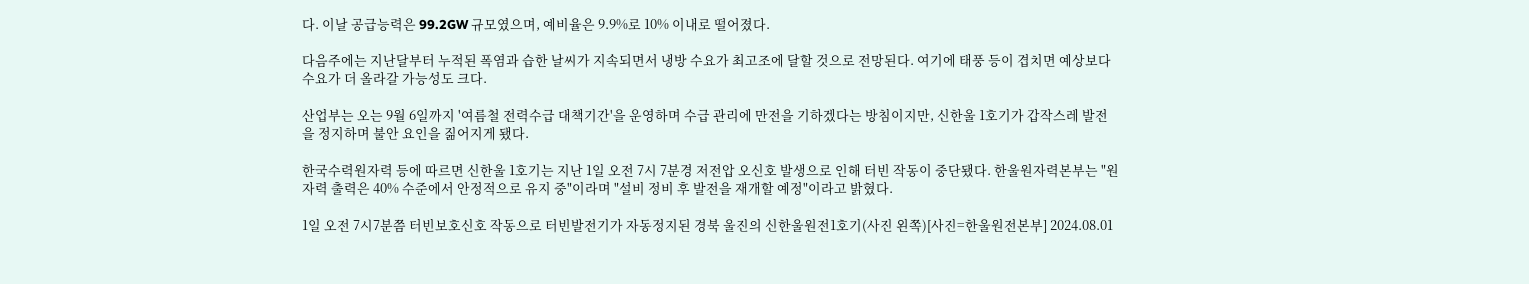다. 이날 공급능력은 99.2GW 규모였으며, 예비율은 9.9%로 10% 이내로 떨어졌다.

다음주에는 지난달부터 누적된 폭염과 습한 날씨가 지속되면서 냉방 수요가 최고조에 달할 것으로 전망된다. 여기에 태풍 등이 겹치면 예상보다 수요가 더 올라갈 가능성도 크다.

산업부는 오는 9월 6일까지 '여름철 전력수급 대책기간'을 운영하며 수급 관리에 만전을 기하겠다는 방침이지만, 신한울 1호기가 갑작스레 발전을 정지하며 불안 요인을 짊어지게 됐다.

한국수력원자력 등에 따르면 신한울 1호기는 지난 1일 오전 7시 7분경 저전압 오신호 발생으로 인해 터빈 작동이 중단됐다. 한울원자력본부는 "원자력 출력은 40% 수준에서 안정적으로 유지 중"이라며 "설비 정비 후 발전을 재개할 예정"이라고 밝혔다.

1일 오전 7시7분쯤 터빈보호신호 작동으로 터빈발전기가 자동정지된 경북 울진의 신한울원전1호기(사진 왼쪽)[사진=한울원전본부] 2024.08.01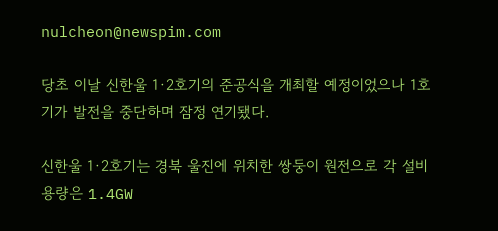nulcheon@newspim.com

당초 이날 신한울 1·2호기의 준공식을 개최할 예정이었으나 1호기가 발전을 중단하며 잠정 연기됐다.

신한울 1·2호기는 경북 울진에 위치한 쌍둥이 원전으로 각 설비 용량은 1.4GW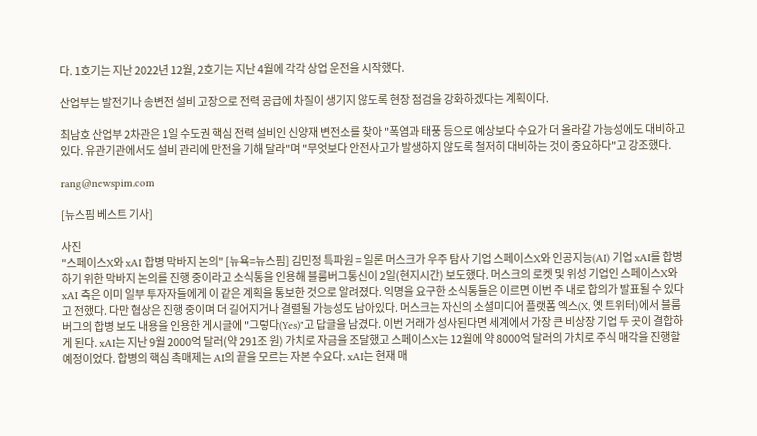다. 1호기는 지난 2022년 12월, 2호기는 지난 4월에 각각 상업 운전을 시작했다.

산업부는 발전기나 송변전 설비 고장으로 전력 공급에 차질이 생기지 않도록 현장 점검을 강화하겠다는 계획이다.

최남호 산업부 2차관은 1일 수도권 핵심 전력 설비인 신양재 변전소를 찾아 "폭염과 태풍 등으로 예상보다 수요가 더 올라갈 가능성에도 대비하고 있다. 유관기관에서도 설비 관리에 만전을 기해 달라"며 "무엇보다 안전사고가 발생하지 않도록 철저히 대비하는 것이 중요하다"고 강조했다.

rang@newspim.com

[뉴스핌 베스트 기사]

사진
"스페이스X와 xAI 합병 막바지 논의" [뉴욕=뉴스핌] 김민정 특파원 = 일론 머스크가 우주 탐사 기업 스페이스X와 인공지능(AI) 기업 xAI를 합병하기 위한 막바지 논의를 진행 중이라고 소식통을 인용해 블룸버그통신이 2일(현지시간) 보도했다. 머스크의 로켓 및 위성 기업인 스페이스X와 xAI 측은 이미 일부 투자자들에게 이 같은 계획을 통보한 것으로 알려졌다. 익명을 요구한 소식통들은 이르면 이번 주 내로 합의가 발표될 수 있다고 전했다. 다만 협상은 진행 중이며 더 길어지거나 결렬될 가능성도 남아있다. 머스크는 자신의 소셜미디어 플랫폼 엑스(X, 옛 트위터)에서 블룸버그의 합병 보도 내용을 인용한 게시글에 "그렇다(Yes)"고 답글을 남겼다. 이번 거래가 성사된다면 세계에서 가장 큰 비상장 기업 두 곳이 결합하게 된다. xAI는 지난 9월 2000억 달러(약 291조 원) 가치로 자금을 조달했고 스페이스X는 12월에 약 8000억 달러의 가치로 주식 매각을 진행할 예정이었다. 합병의 핵심 촉매제는 AI의 끝을 모르는 자본 수요다. xAI는 현재 매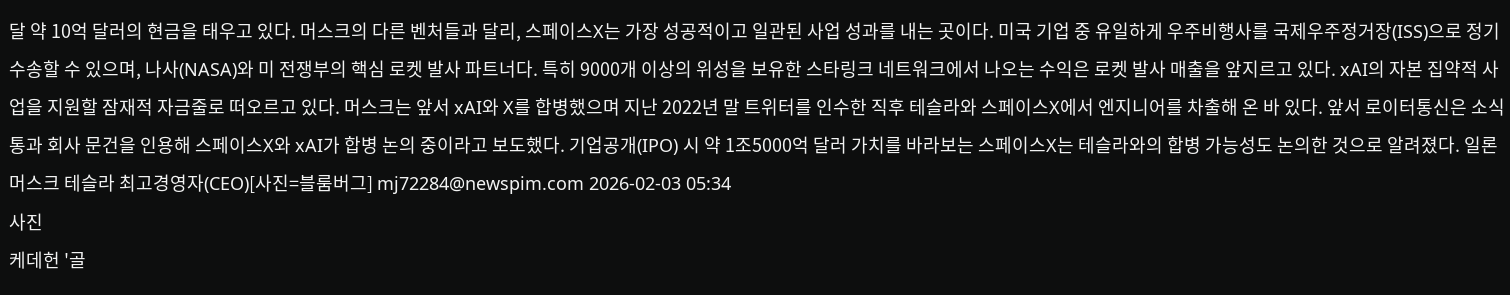달 약 10억 달러의 현금을 태우고 있다. 머스크의 다른 벤처들과 달리, 스페이스X는 가장 성공적이고 일관된 사업 성과를 내는 곳이다. 미국 기업 중 유일하게 우주비행사를 국제우주정거장(ISS)으로 정기 수송할 수 있으며, 나사(NASA)와 미 전쟁부의 핵심 로켓 발사 파트너다. 특히 9000개 이상의 위성을 보유한 스타링크 네트워크에서 나오는 수익은 로켓 발사 매출을 앞지르고 있다. xAI의 자본 집약적 사업을 지원할 잠재적 자금줄로 떠오르고 있다. 머스크는 앞서 xAI와 X를 합병했으며 지난 2022년 말 트위터를 인수한 직후 테슬라와 스페이스X에서 엔지니어를 차출해 온 바 있다. 앞서 로이터통신은 소식통과 회사 문건을 인용해 스페이스X와 xAI가 합병 논의 중이라고 보도했다. 기업공개(IPO) 시 약 1조5000억 달러 가치를 바라보는 스페이스X는 테슬라와의 합병 가능성도 논의한 것으로 알려졌다. 일론 머스크 테슬라 최고경영자(CEO)[사진=블룸버그] mj72284@newspim.com 2026-02-03 05:34
사진
케데헌 '골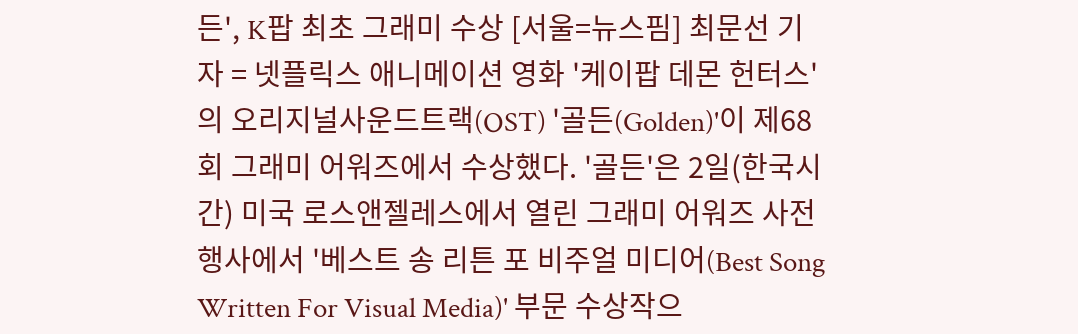든', K팝 최초 그래미 수상 [서울=뉴스핌] 최문선 기자 = 넷플릭스 애니메이션 영화 '케이팝 데몬 헌터스'의 오리지널사운드트랙(OST) '골든(Golden)'이 제68회 그래미 어워즈에서 수상했다. '골든'은 2일(한국시간) 미국 로스앤젤레스에서 열린 그래미 어워즈 사전 행사에서 '베스트 송 리튼 포 비주얼 미디어(Best Song Written For Visual Media)' 부문 수상작으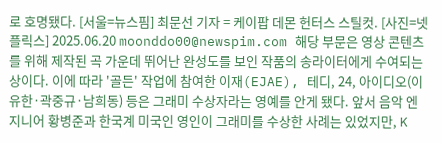로 호명됐다. [서울=뉴스핌] 최문선 기자 = 케이팝 데몬 헌터스 스틸컷. [사진=넷플릭스] 2025.06.20 moonddo00@newspim.com 해당 부문은 영상 콘텐츠를 위해 제작된 곡 가운데 뛰어난 완성도를 보인 작품의 송라이터에게 수여되는 상이다. 이에 따라 '골든' 작업에 참여한 이재(EJAE), 테디, 24, 아이디오(이유한·곽중규·남희동) 등은 그래미 수상자라는 영예를 안게 됐다. 앞서 음악 엔지니어 황병준과 한국계 미국인 영인이 그래미를 수상한 사례는 있었지만, K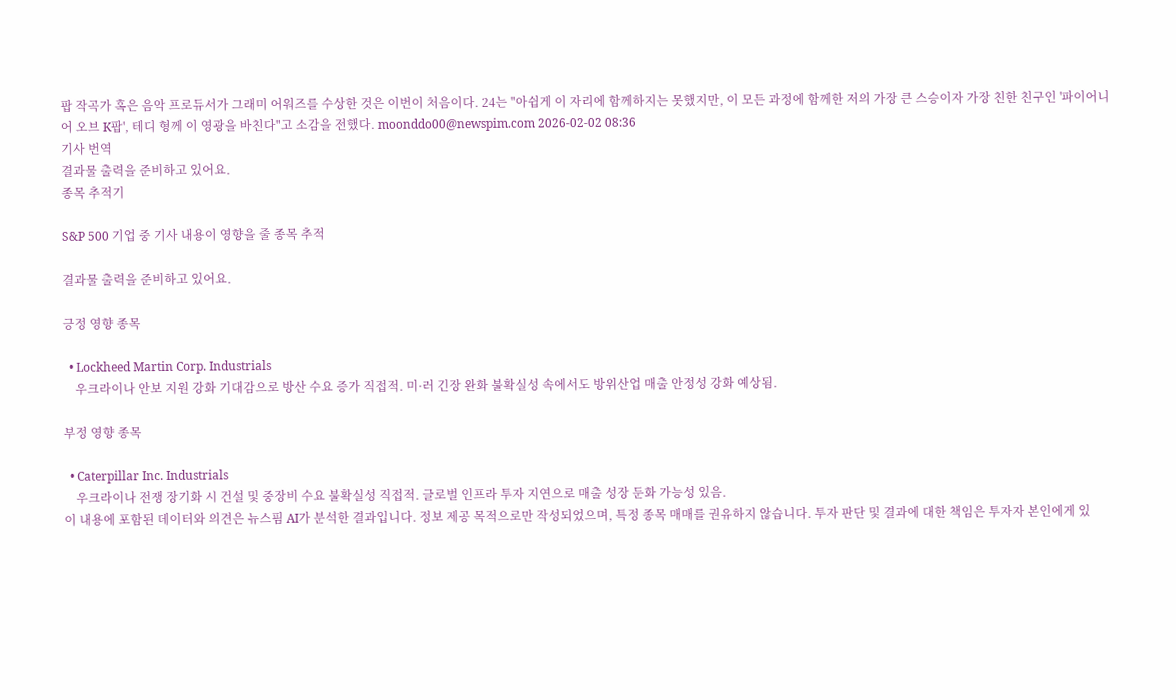팝 작곡가 혹은 음악 프로듀서가 그래미 어워즈를 수상한 것은 이번이 처음이다. 24는 "아쉽게 이 자리에 함께하지는 못했지만, 이 모든 과정에 함께한 저의 가장 큰 스승이자 가장 친한 친구인 '파이어니어 오브 K팝', 테디 형께 이 영광을 바친다"고 소감을 전했다. moonddo00@newspim.com 2026-02-02 08:36
기사 번역
결과물 출력을 준비하고 있어요.
종목 추적기

S&P 500 기업 중 기사 내용이 영향을 줄 종목 추적

결과물 출력을 준비하고 있어요.

긍정 영향 종목

  • Lockheed Martin Corp. Industrials
    우크라이나 안보 지원 강화 기대감으로 방산 수요 증가 직접적. 미·러 긴장 완화 불확실성 속에서도 방위산업 매출 안정성 강화 예상됨.

부정 영향 종목

  • Caterpillar Inc. Industrials
    우크라이나 전쟁 장기화 시 건설 및 중장비 수요 불확실성 직접적. 글로벌 인프라 투자 지연으로 매출 성장 둔화 가능성 있음.
이 내용에 포함된 데이터와 의견은 뉴스핌 AI가 분석한 결과입니다. 정보 제공 목적으로만 작성되었으며, 특정 종목 매매를 권유하지 않습니다. 투자 판단 및 결과에 대한 책임은 투자자 본인에게 있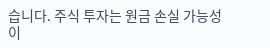습니다. 주식 투자는 원금 손실 가능성이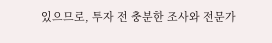있으므로, 투자 전 충분한 조사와 전문가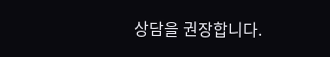상담을 권장합니다.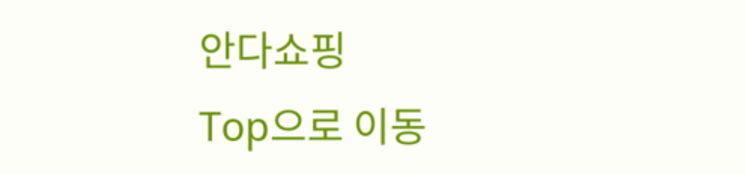안다쇼핑
Top으로 이동